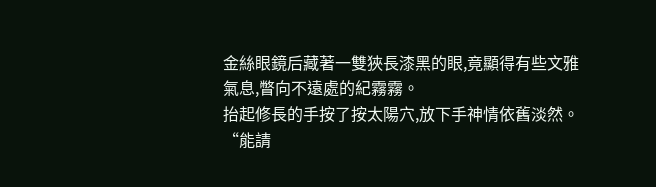金絲眼鏡后藏著一雙狹長漆黑的眼,竟顯得有些文雅氣息,瞥向不遠處的紀霧霧。
抬起修長的手按了按太陽穴,放下手神情依舊淡然。
“能請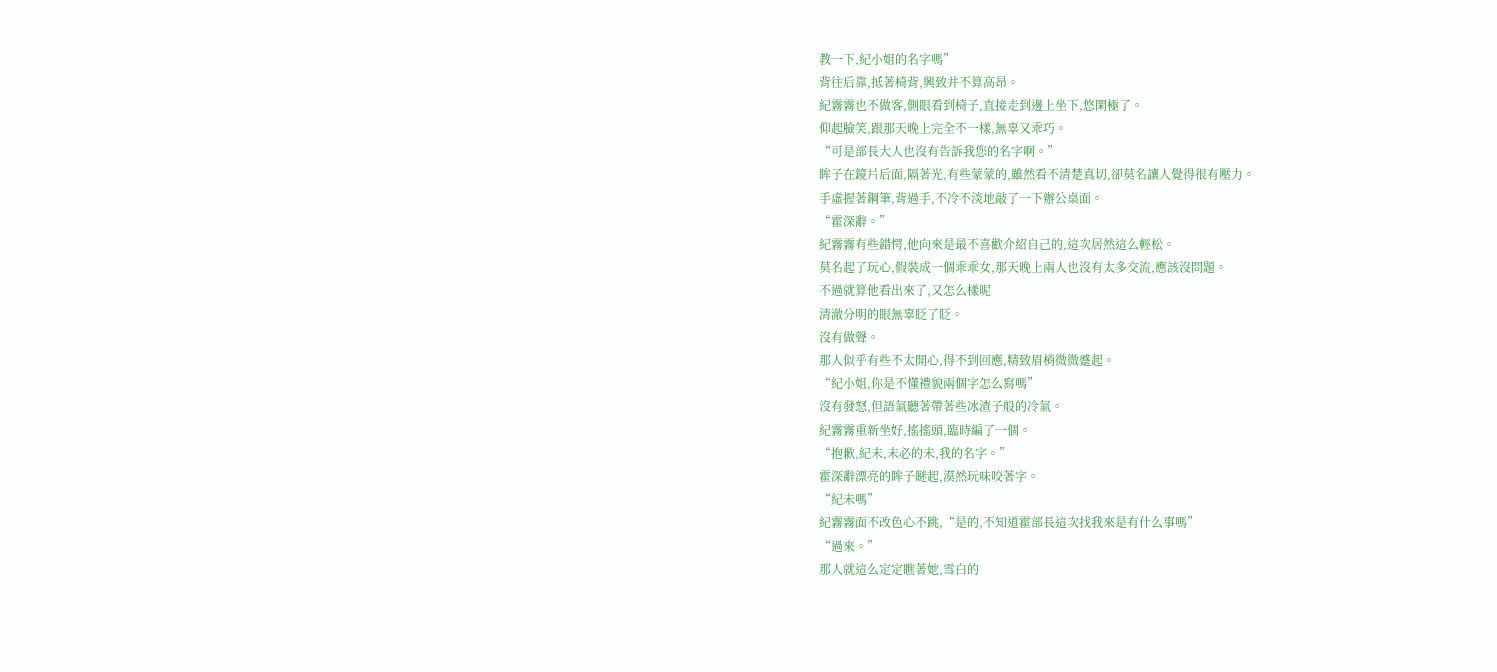教一下,紀小姐的名字嗎”
背往后靠,抵著椅背,興致并不算高昂。
紀霧霧也不做客,側眼看到椅子,直接走到邊上坐下,悠閑極了。
仰起臉笑,跟那天晚上完全不一樣,無辜又乖巧。
“可是部長大人也沒有告訴我您的名字啊。”
眸子在鏡片后面,隔著光,有些蒙蒙的,雖然看不清楚真切,卻莫名讓人覺得很有壓力。
手虛握著鋼筆,背過手,不冷不淡地敲了一下辦公桌面。
“霍深辭。”
紀霧霧有些錯愕,他向來是最不喜歡介紹自己的,這次居然這么輕松。
莫名起了玩心,假裝成一個乖乖女,那天晚上兩人也沒有太多交流,應該沒問題。
不過就算他看出來了,又怎么樣呢
清澈分明的眼無辜眨了眨。
沒有做聲。
那人似乎有些不太開心,得不到回應,精致眉梢微微蹙起。
“紀小姐,你是不懂禮貌兩個字怎么寫嗎”
沒有發怒,但語氣聽著帶著些冰渣子般的冷氣。
紀霧霧重新坐好,搖搖頭,臨時編了一個。
“抱歉,紀未,未必的未,我的名字。”
霍深辭漂亮的眸子瞇起,漠然玩味咬著字。
“紀未嗎”
紀霧霧面不改色心不跳,“是的,不知道霍部長這次找我來是有什么事嗎”
“過來。”
那人就這么定定瞧著她,雪白的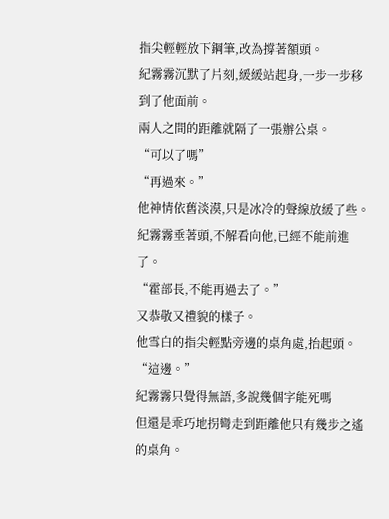指尖輕輕放下鋼筆,改為撐著額頭。
紀霧霧沉默了片刻,緩緩站起身,一步一步移到了他面前。
兩人之間的距離就隔了一張辦公桌。
“可以了嗎”
“再過來。”
他神情依舊淡漠,只是冰冷的聲線放緩了些。
紀霧霧垂著頭,不解看向他,已經不能前進了。
“霍部長,不能再過去了。”
又恭敬又禮貌的樣子。
他雪白的指尖輕點旁邊的桌角處,抬起頭。
“這邊。”
紀霧霧只覺得無語,多說幾個字能死嗎
但還是乖巧地拐彎走到距離他只有幾步之遙的桌角。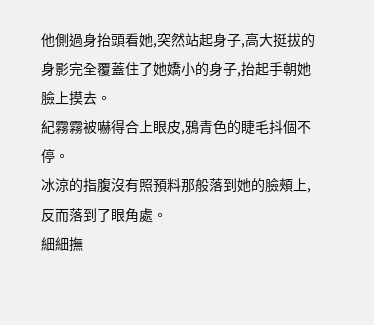他側過身抬頭看她,突然站起身子,高大挺拔的身影完全覆蓋住了她嬌小的身子,抬起手朝她臉上摸去。
紀霧霧被嚇得合上眼皮,鴉青色的睫毛抖個不停。
冰涼的指腹沒有照預料那般落到她的臉頰上,反而落到了眼角處。
細細撫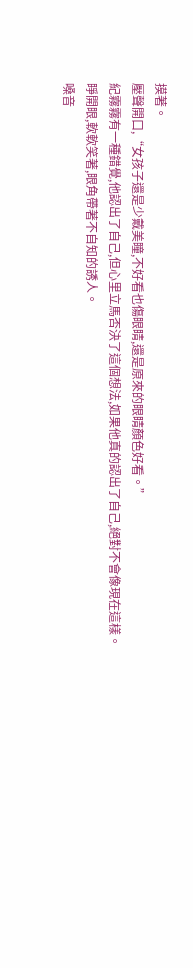摸著。
壓聲開口,“女孩子還是少戴美瞳,不好看也傷眼睛,還是原來的眼睛顏色好看。”
紀霧霧有一種錯覺,他認出了自己,但心里立馬否決了這個想法,如果他真的認出了自己,絕對不會像現在這樣。
睜開眼,軟軟笑著,眼角帶著不自知的誘人。
嗓音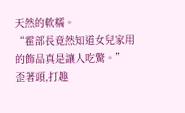天然的軟糯。
“霍部長竟然知道女兒家用的飾品真是讓人吃驚。”
歪著頭,打趣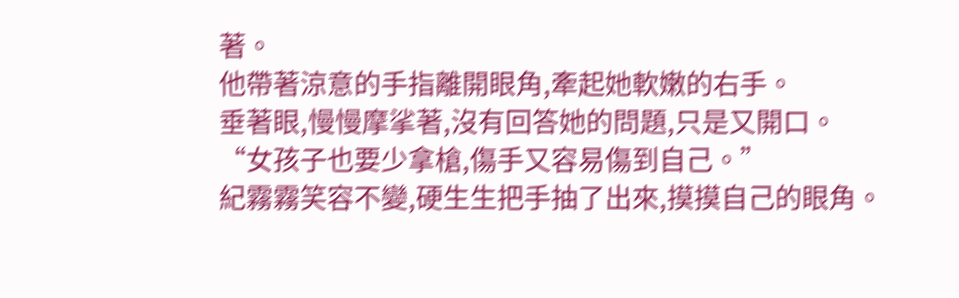著。
他帶著涼意的手指離開眼角,牽起她軟嫩的右手。
垂著眼,慢慢摩挲著,沒有回答她的問題,只是又開口。
“女孩子也要少拿槍,傷手又容易傷到自己。”
紀霧霧笑容不變,硬生生把手抽了出來,摸摸自己的眼角。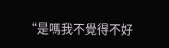“是嗎我不覺得不好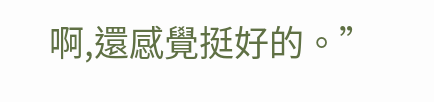啊,還感覺挺好的。”